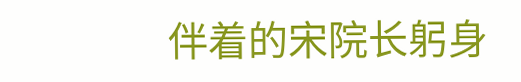伴着的宋院长躬身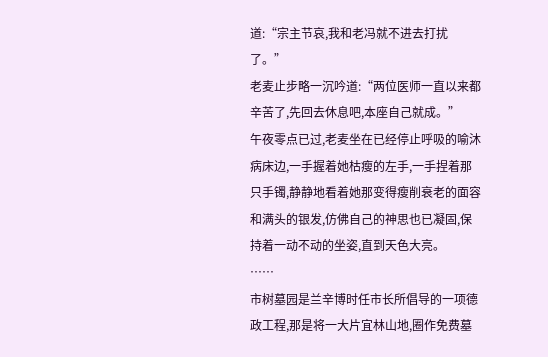道:“宗主节哀,我和老冯就不进去打扰了。”
老麦止步略一沉吟道:“两位医师一直以来都辛苦了,先回去休息吧,本座自己就成。”
午夜零点已过,老麦坐在已经停止呼吸的喻沐病床边,一手握着她枯瘦的左手,一手捏着那只手镯,静静地看着她那变得瘦削衰老的面容和满头的银发,仿佛自己的神思也已凝固,保持着一动不动的坐姿,直到天色大亮。
……
市树墓园是兰辛博时任市长所倡导的一项德政工程,那是将一大片宜林山地,圈作免费墓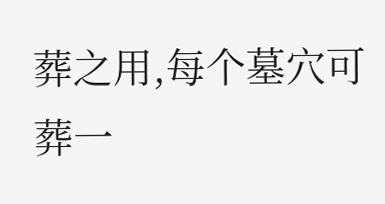葬之用,每个墓穴可葬一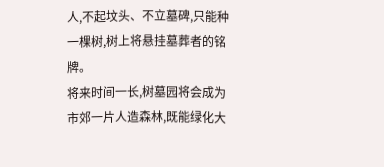人,不起坟头、不立墓碑,只能种一棵树,树上将悬挂墓葬者的铭牌。
将来时间一长,树墓园将会成为市郊一片人造森林,既能绿化大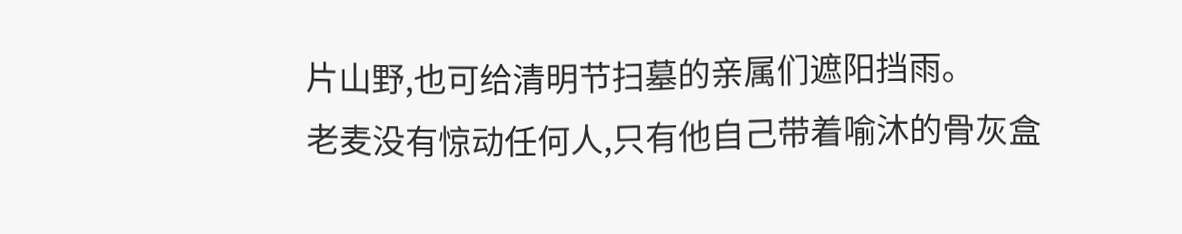片山野,也可给清明节扫墓的亲属们遮阳挡雨。
老麦没有惊动任何人,只有他自己带着喻沐的骨灰盒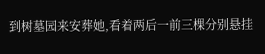到树墓园来安葬她,看着两后一前三棵分别悬挂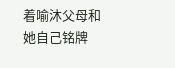着喻沐父母和她自己铭牌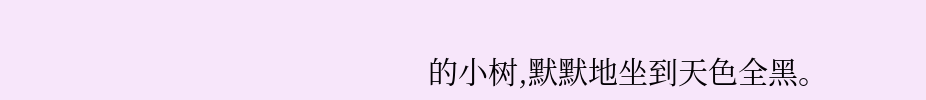的小树,默默地坐到天色全黑。